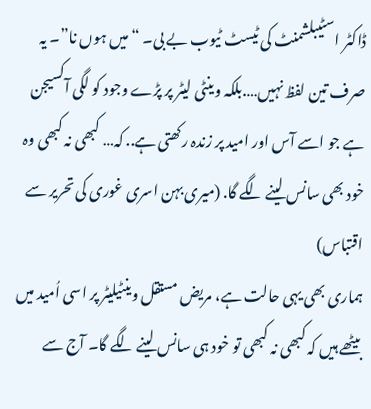ڈاکٹر اسٹیبلشمنٹ کی ٹیسٹ ٹیوب بے بی۔ “میں ہوں نا”۔ یہ صرف تین لفظ نہیں….بلکہ وینٹی لیٹر پر پڑے وجود کو لگی آکسیجن ہے جو اسے آس اور امید پر زندہ رکھتی ہے.. کہ… کبھی نہ کبھی وہ خود بھی سانس لینے لگے گا. (میری بہن اسری غوری کی تحریر سے اقتباس)
ہماری بھی یہی حالت ہے، مریض مستقل وینٹیلیٹر پر اسی اُمید میں بیٹھے ہیں کہ کبھی نہ کبھی تو خود ہی سانس لینے لگے گا۔ آج سے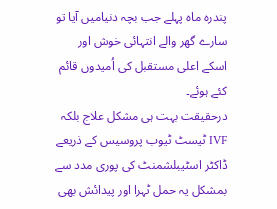پندرہ ماہ پہلے جب بچہ دنیامیں آیا تو سارے گھر والے انتہائی خوش اور اسکے اعلی مستقبل کی اُمیدوں قائم کئے ہوئے۔
درحقیقت بہت ہی مشکل علاج بلکہ IVF ٹیسٹ ٹیوب پروسیس کے ذریعے ڈاکٹر اسٹیبلشمنٹ کی پوری مدد سے بمشکل یہ حمل ٹہرا اور پیدائش بھی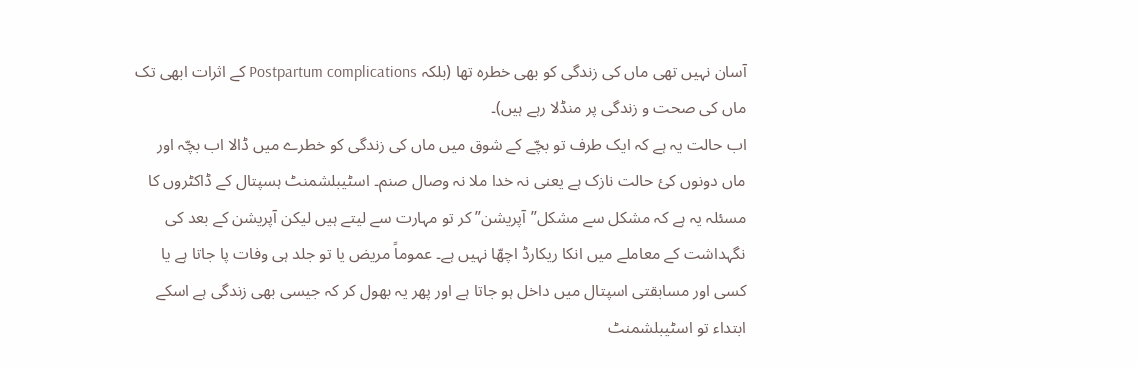آسان نہیں تھی ماں کی زندگی کو بھی خطرہ تھا (بلکہ Postpartum complications کے اثرات ابھی تک ماں کی صحت و زندگی پر منڈلا رہے ہیں)۔
اب حالت یہ ہے کہ ایک طرف تو بچّے کے شوق میں ماں کی زندگی کو خطرے میں ڈالا اب بچّہ اور ماں دونوں کئ حالت نازک ہے یعنی نہ خدا ملا نہ وصال صنم۔ اسٹیبلشمنٹ ہسپتال کے ڈاکٹروں کا مسئلہ یہ ہے کہ مشکل سے مشکل”آپریشن” کر تو مہارت سے لیتے ہیں لیکن آپریشن کے بعد کی نگہداشت کے معاملے میں انکا ریکارڈ اچھّا نہیں ہے۔ عموماً مریض یا تو جلد ہی وفات پا جاتا ہے یا کسی اور مسابقتی اسپتال میں داخل ہو جاتا ہے اور پھر یہ بھول کر کہ جیسی بھی زندگی ہے اسکے ابتداء تو اسٹیبلشمنٹ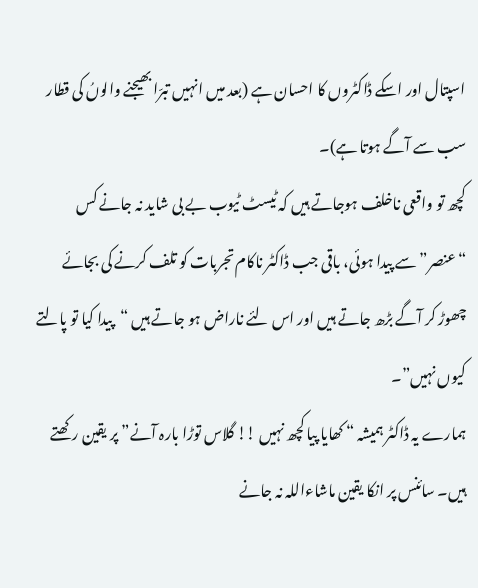اسپتال اور اسکے ڈاکٹروں کا احسان ہے (بعد میں انہیں تبرّا بھیجنے والوںُ کی قطار سب سے آگے ہوتا ہے)۔
کچھ تو واقعی ناخلف ہوجاتے ہیں کہ ٹیسٹ ٹیوب بے بی شاید نہ جانے کس “عنصر” سے پیدا ہوئی، باقی جب ڈاکٹر ناکام تجربات کو تلف کرنے کی بجائے چھوڑ کر آگے بڑھ جاتے ہیں اور اس لئے ناراض ہو جاتے ہیں “پیدا کیا تو پالتے کیوں نہیں”۔
ہمارے یہ ڈاکٹر ہمیشہ “ کھایا پیا کچھ نہیں !! گلاس توڑا بارہ آنے” پر یقین رکھتے ہیں۔ سائنس پر انکا یقین ماشاءاللہ نہ جانے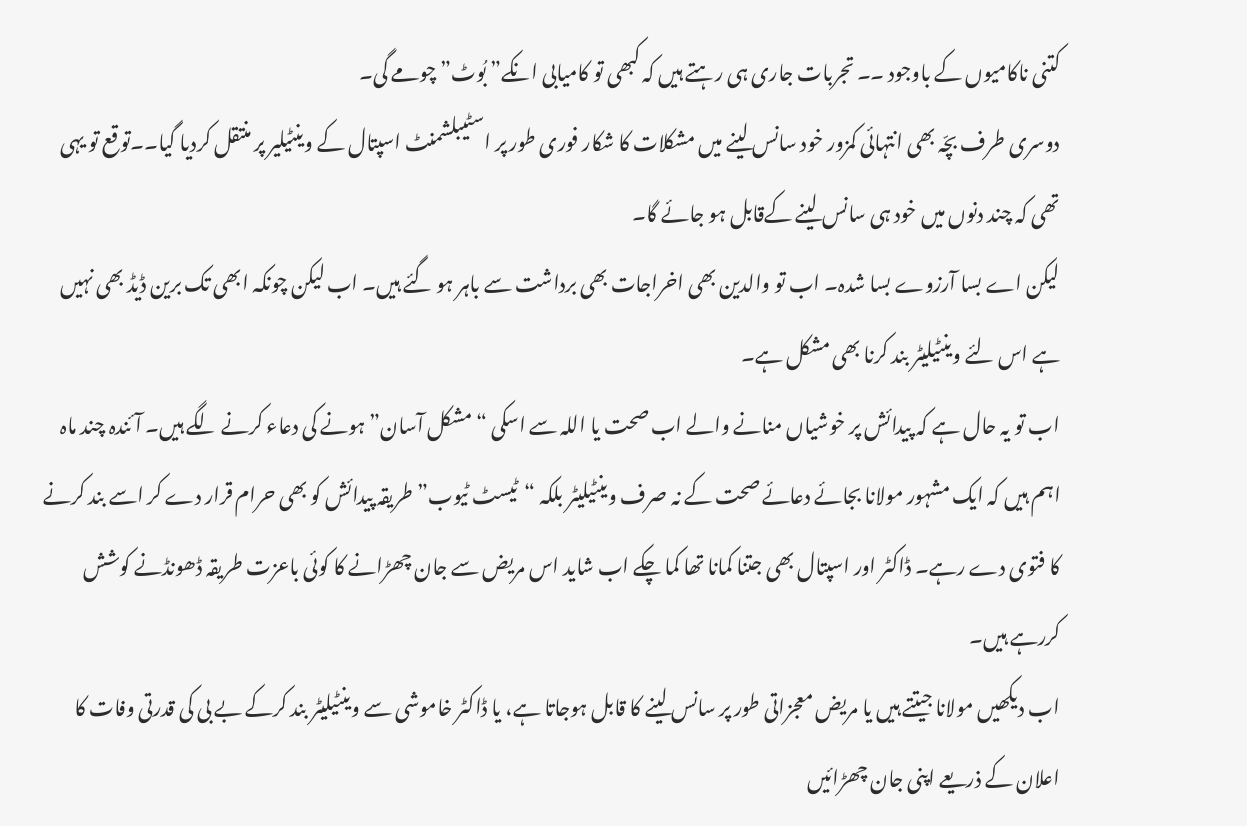کتنی ناکامیوں کے باوجود ۔۔ تجربات جاری ہی رہتے ہیں کہ کبھی تو کامیابی انکے” بُوٹ” چومے گی۔
دوسری طرف بچّہ بھی انتہائی کمزور خود سانس لینے میں مشکلات کا شکار فوری طور پر اسٹیبلشمنٹ اسپتال کے وینٹیلیر پر منتقل کردیا گیا۔۔توقع تو یہی تھی کہ چند دنوں میں خود ہی سانس لینے کےقابل ہو جائے گا۔
لیکن اے بسا آرزوے بسا شدہ۔ اب تو والدین بھی اخراجات بھی برداشت سے باہر ہو گئے ہیں۔ اب لیکن چونکہ ابھی تک برین ڈیڈ بھی نہیں ہے اس لئے وینٹیلیٹر بند کرنا بھی مشکل ہے۔
اب تو یہ حال ہے کہ پیدائش پر خوشیاں منانے والے اب صحت یا اللہ سے اسکی “مشکل آسان” ہونے کی دعاء کرنے لگے ہیں۔ آئندہ چند ماہ اہم ہیں کہ ایک مشہور مولانا بجائے دعائے صحت کے نہ صرف وینٹیلیٹر بلکہ “ٹیسٹ ٹیوب” طریقہ پیدائش کو بھی حرام قرار دے کر اسے بند کرنے کا فتوی دے رہے۔ ڈاکٹر اور اسپتال بھی جتنا کمانا تھا کما چکے اب شاید اس مریض سے جان چھڑانے کا کوئی باعزت طریقہ ڈھونڈنے کوشش کررہے ہیں۔
اب دیکھیں مولانا جیتتے ہیں یا مریض معجزاتی طور پر سانس لینے کا قابل ہوجاتا ہے، یا ڈاکٹر خاموشی سے وینٹیلیٹر بند کرکے بے بی کی قدرتی وفات کا اعلان کے ذریعے اپنی جان چھڑائیں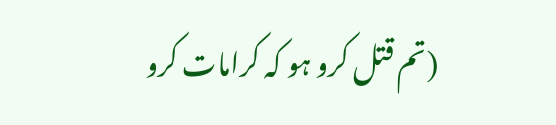(تم قتل کرو ہو کہ کرامات کرو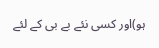ہو)اور کسی نئے بے بی کے لئے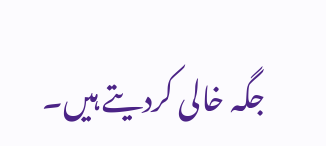جگہ خالی کردیتے ہیں۔